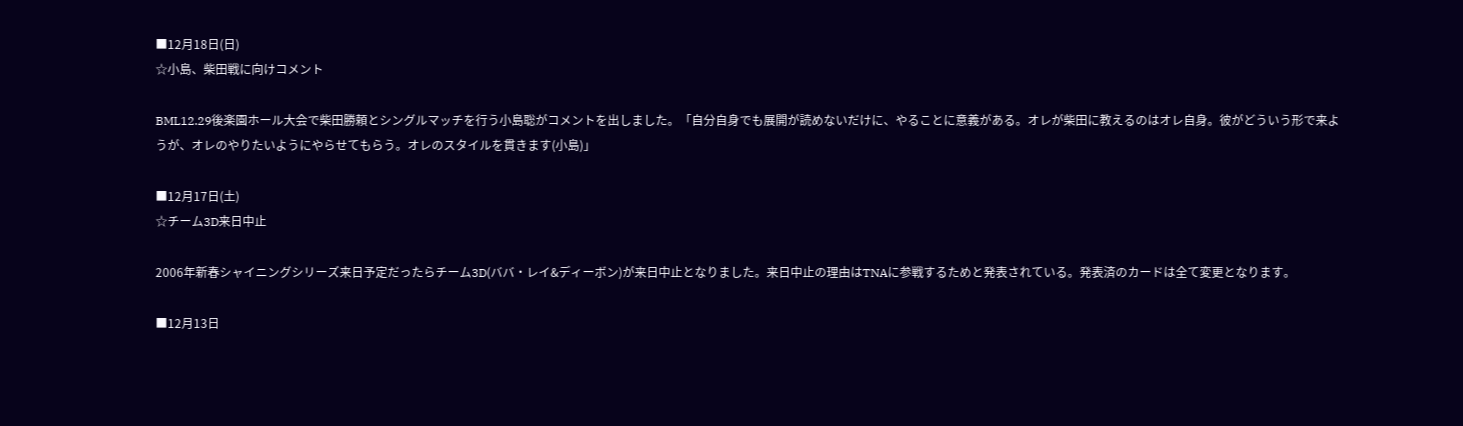■12月18日(日)
☆小島、柴田戦に向けコメント

BML12.29後楽園ホール大会で柴田勝頼とシングルマッチを行う小島聡がコメントを出しました。「自分自身でも展開が読めないだけに、やることに意義がある。オレが柴田に教えるのはオレ自身。彼がどういう形で来ようが、オレのやりたいようにやらせてもらう。オレのスタイルを貫きます(小島)」

■12月17日(土)
☆チーム3D来日中止

2006年新春シャイニングシリーズ来日予定だったらチーム3D(ババ・レイ&ディーボン)が来日中止となりました。来日中止の理由はTNAに参戦するためと発表されている。発表済のカードは全て変更となります。

■12月13日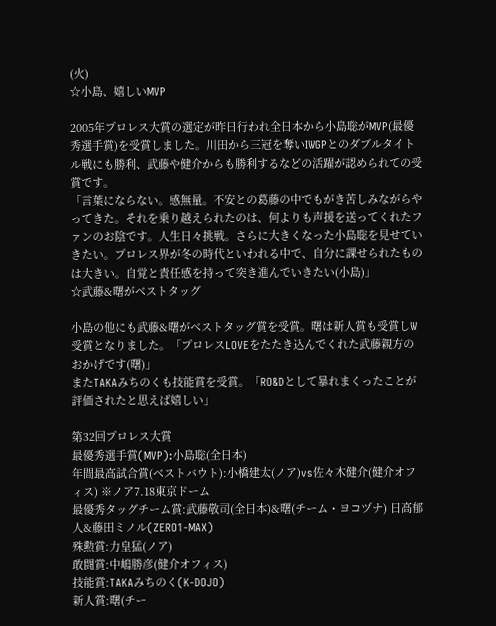(火)
☆小島、嬉しいMVP

2005年プロレス大賞の選定が昨日行われ全日本から小島聡がMVP(最優秀選手賞)を受賞しました。川田から三冠を奪いIWGPとのダブルタイトル戦にも勝利、武藤や健介からも勝利するなどの活躍が認められての受賞です。
「言葉にならない。感無量。不安との葛藤の中でもがき苦しみながらやってきた。それを乗り越えられたのは、何よりも声援を送ってくれたファンのお陰です。人生日々挑戦。さらに大きくなった小島聡を見せていきたい。プロレス界が冬の時代といわれる中で、自分に課せられたものは大きい。自覚と責任感を持って突き進んでいきたい(小島)」
☆武藤&曙がベストタッグ

小島の他にも武藤&曙がベストタッグ賞を受賞。曙は新人賞も受賞しW受賞となりました。「プロレスLOVEをたたき込んでくれた武藤親方のおかげです(曙)」
またTAKAみちのくも技能賞を受賞。「RO&Dとして暴れまくったことが評価されたと思えば嬉しい」

第32回プロレス大賞
最優秀選手賞(MVP):小島聡(全日本)
年間最高試合賞(ベストバウト):小橋建太(ノア)vs佐々木健介(健介オフィス) ※ノア7.18東京ドーム
最優秀タッグチーム賞:武藤敬司(全日本)&曙(チーム・ヨコヅナ) 日高郁人&藤田ミノル(ZERO1-MAX)
殊勲賞:力皇猛(ノア)
敢闘賞:中嶋勝彦(健介オフィス)
技能賞:TAKAみちのく(K-DOJO)
新人賞:曙(チー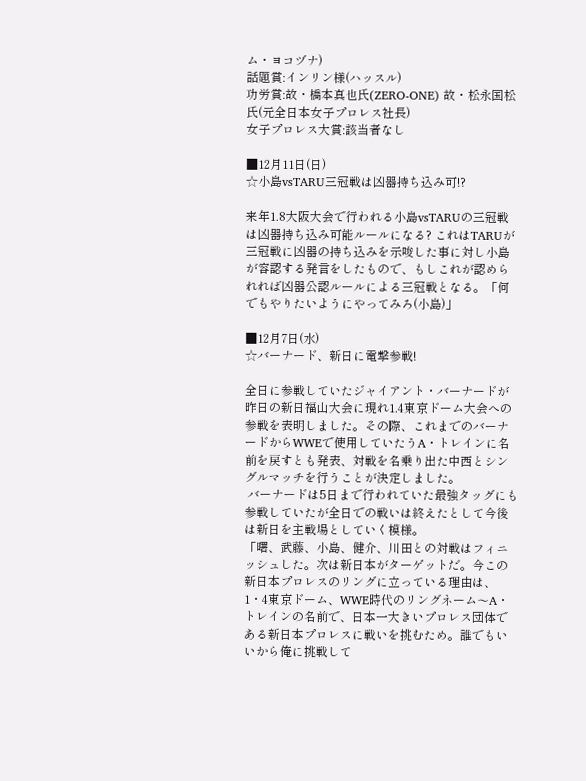ム・ヨコヅナ)
話題賞:インリン様(ハッスル)
功労賞:故・橋本真也氏(ZERO-ONE) 故・松永国松氏(元全日本女子プロレス社長)
女子プロレス大賞:該当者なし

■12月11日(日)
☆小島vsTARU三冠戦は凶器持ち込み可!?

来年1.8大阪大会で行われる小島vsTARUの三冠戦は凶器持ち込み可能ルールになる? これはTARUが三冠戦に凶器の持ち込みを示唆した事に対し小島が容認する発言をしたもので、もしこれが認められれば凶器公認ルールによる三冠戦となる。「何でもやりたいようにやってみろ(小島)」

■12月7日(水)
☆バーナード、新日に電撃参戦!

全日に参戦していたジャイアント・バーナードが昨日の新日福山大会に現れ1.4東京ドーム大会への参戦を表明しました。その際、これまでのバーナードからWWEで使用していたうA・トレインに名前を戻すとも発表、対戦を名乗り出た中西とシングルマッチを行うことが決定しました。
 バーナードは5日まで行われていた最強タッグにも参戦していたが全日での戦いは終えたとして今後は新日を主戦場としていく模様。
「曙、武藤、小島、健介、川田との対戦はフィニッシュした。次は新日本がターゲットだ。今この新日本プロレスのリングに立っている理由は、1・4東京ドーム、WWE時代のリングネーム〜A・トレインの名前で、日本一大きいプロレス団体である新日本プロレスに戦いを挑むため。誰でもいいから俺に挑戦して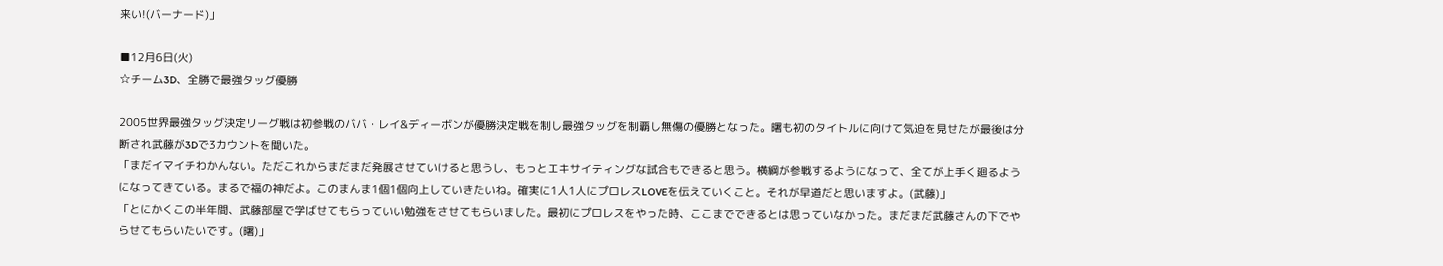来い!(バーナード)」

■12月6日(火)
☆チーム3D、全勝で最強タッグ優勝

2005世界最強タッグ決定リーグ戦は初参戦のババ・レイ&ディーボンが優勝決定戦を制し最強タッグを制覇し無傷の優勝となった。曙も初のタイトルに向けて気迫を見せたが最後は分断され武藤が3Dで3カウントを聞いた。
「まだイマイチわかんない。ただこれからまだまだ発展させていけると思うし、もっとエキサイティングな試合もできると思う。横綱が参戦するようになって、全てが上手く廻るようになってきている。まるで福の神だよ。このまんま1個1個向上していきたいね。確実に1人1人にプロレスLOVEを伝えていくこと。それが早道だと思いますよ。(武藤)」
「とにかくこの半年間、武藤部屋で学ばせてもらっていい勉強をさせてもらいました。最初にプロレスをやった時、ここまでできるとは思っていなかった。まだまだ武藤さんの下でやらせてもらいたいです。(曙)」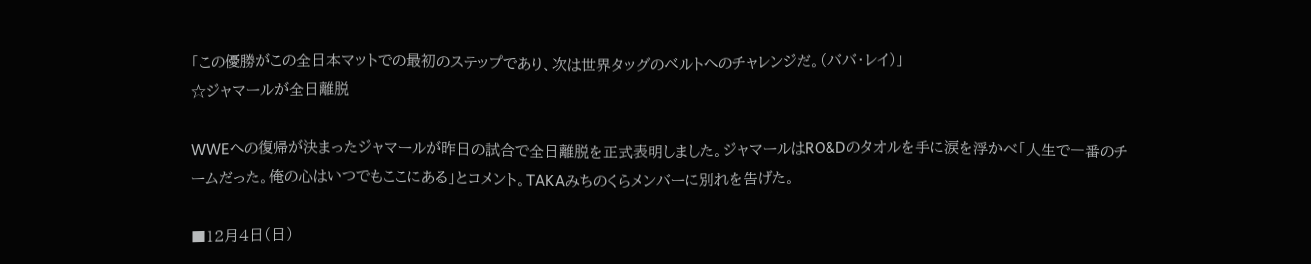「この優勝がこの全日本マットでの最初のステップであり、次は世界タッグのベルトへのチャレンジだ。(ババ・レイ)」
☆ジャマールが全日離脱

WWEへの復帰が決まったジャマールが昨日の試合で全日離脱を正式表明しました。ジャマールはRO&Dのタオルを手に涙を浮かべ「人生で一番のチームだった。俺の心はいつでもここにある」とコメント。TAKAみちのくらメンバーに別れを告げた。

■12月4日(日)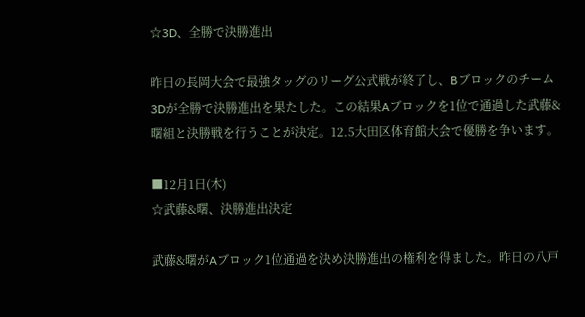☆3D、全勝で決勝進出

昨日の長岡大会で最強タッグのリーグ公式戦が終了し、Bブロックのチーム3Dが全勝で決勝進出を果たした。この結果Aブロックを1位で通過した武藤&曙組と決勝戦を行うことが決定。12.5大田区体育館大会で優勝を争います。

■12月1日(木)
☆武藤&曙、決勝進出決定

武藤&曙がAブロック1位通過を決め決勝進出の権利を得ました。昨日の八戸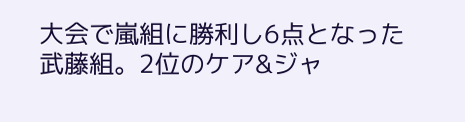大会で嵐組に勝利し6点となった武藤組。2位のケア&ジャ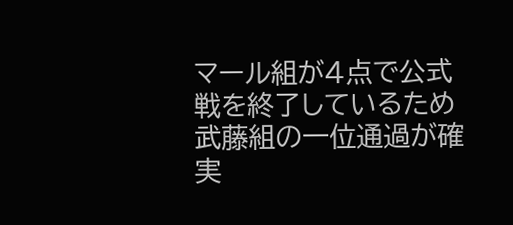マール組が4点で公式戦を終了しているため武藤組の一位通過が確実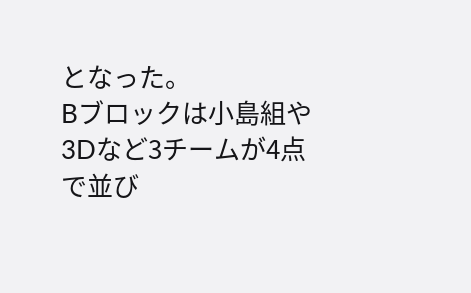となった。
Bブロックは小島組や3Dなど3チームが4点で並び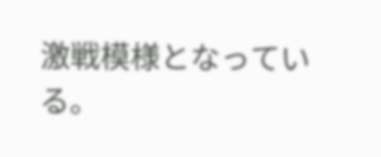激戦模様となっている。